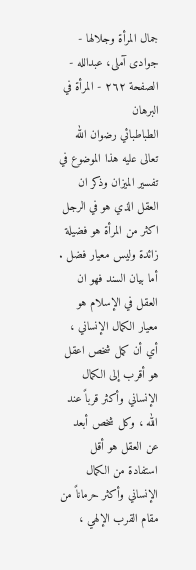جمال المرأة وجلالها - جوادی آملی، عبدالله - الصفحة ٢٦٢ - المرأة في البرهان
الطباطبائي رضوان الله تعالى عليه هذا الموضوع في تفسير الميزان وذكر ان العقل الذي هو في الرجل اكثر من المرأة هو فضيلة زائدة وليس معيار فضل .
أما بيان السند فهو ان العقل في الإسلام هو معيار الكمال الإنساني ، أي أن كمل شخص اعقل هو أقرب إلى الكمال الإنساني وأكثر قرباً عند الله ، وكل شخص أبعد عن العقل هو أقل استفادة من الكمال الإنساني وأكثر حرماناً من مقام القرب الإلهي ،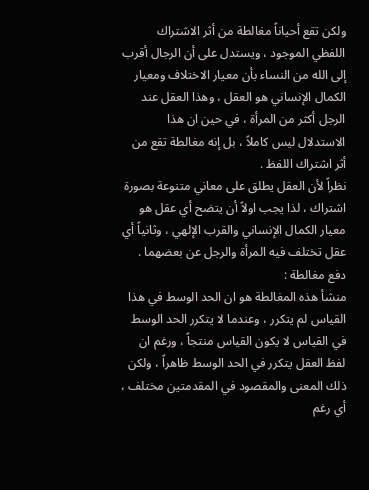ولكن تقع أحياناً مغالطة من أثر الاشتراك اللفظي الموجود ، ويستدل على أن الرجال أقرب إلى الله من النساء بأن معيار الاختلاف ومعيار الكمال الإنساني هو العقل ، وهذا العقل عند الرجل أكثر من المرأة ، في حين ان هذا الاستدلال ليس كاملاً ، بل إنه مغالطة تقع من أثر اشتراك اللفظ .
نظراً لأن العقل يطلق على معاني متنوعة بصورة اشتراك ، لذا يجب اولاً أن يتضح أي عقل هو معيار الكمال الإنساني والقرب الإلهي ، وثانياً أي عقل تختلف فيه المرأة والرجل عن بعضهما .
دفع مغالطة :
منشأ هذه المغالطة هو ان الحد الوسط في هذا القياس لم يتكرر ، وعندما لا يتكرر الحد الوسط في القياس لا يكون القياس منتجاً ، ورغم ان لفظ العقل يتكرر في الحد الوسط ظاهراً ، ولكن ذلك المعنى والمقصود في المقدمتين مختلف ، أي رغم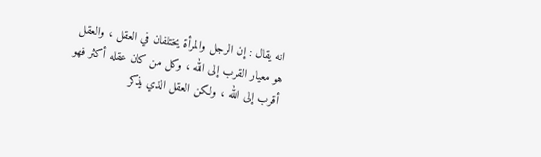انه يقال : إن الرجل والمرأة يختلفان في العقل ، والعقل هو معيار القرب إلى الله ، وكل من كان عقله أكثر فهو أقرب إلى الله ، ولكن العقل الذي يذكر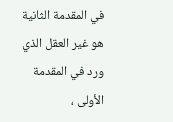في المقدمة الثانية هو غير العقل الذي ورد في المقدمة الأولى ،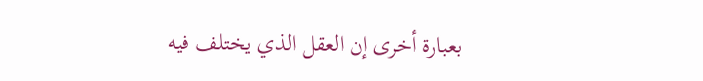بعبارة أخرى إن العقل الذي يختلف فيه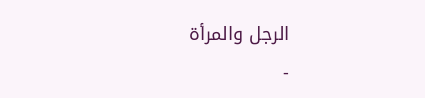الرجل والمرأة
-